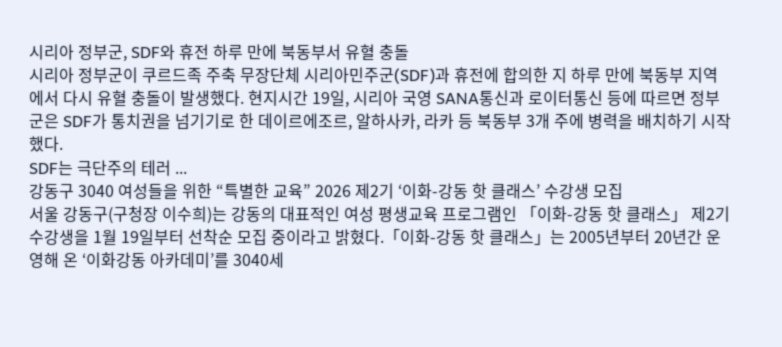시리아 정부군, SDF와 휴전 하루 만에 북동부서 유혈 충돌
시리아 정부군이 쿠르드족 주축 무장단체 시리아민주군(SDF)과 휴전에 합의한 지 하루 만에 북동부 지역에서 다시 유혈 충돌이 발생했다. 현지시간 19일, 시리아 국영 SANA통신과 로이터통신 등에 따르면 정부군은 SDF가 통치권을 넘기기로 한 데이르에조르, 알하사카, 라카 등 북동부 3개 주에 병력을 배치하기 시작했다.
SDF는 극단주의 테러 ...
강동구 3040 여성들을 위한 “특별한 교육” 2026 제2기 ‘이화-강동 핫 클래스’ 수강생 모집
서울 강동구(구청장 이수희)는 강동의 대표적인 여성 평생교육 프로그램인 「이화-강동 핫 클래스」 제2기 수강생을 1월 19일부터 선착순 모집 중이라고 밝혔다.「이화-강동 핫 클래스」는 2005년부터 20년간 운영해 온 ‘이화강동 아카데미’를 3040세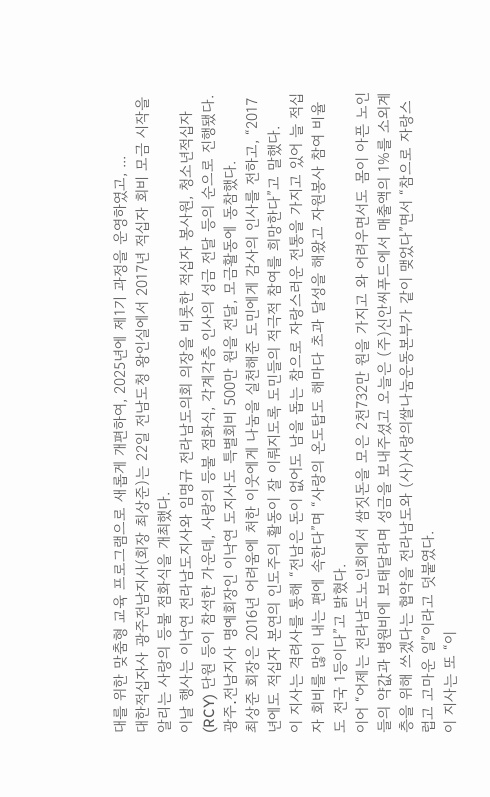대를 위한 맞춤형 교육 프로그램으로 새롭게 개편하여, 2025년에 제1기 과정을 운영하였고, ...
대한적십자사 광주전남지사(회장 최상준)는 22일 전남도청 왕인실에서 2017년 적십자 회비 모금 시작을 알리는 사랑의 등불 점화식을 개최했다.
이날 행사는 이낙연 전라남도지사와 임명규 전라남도의회 의장을 비롯한 적십자 봉사원, 청소년적십자(RCY) 단원 등이 참석한 가운데, 사랑의 등불 점화식, 각계각층 인사의 성금 전달 등의 순으로 진행됐다.
광주․전남지사 명예회장인 이낙연 도지사도 특별회비 500만 원을 전달, 모금활동에 동참했다.
최상준 회장은 2016년 어려움에 처한 이웃에게 나눔을 실천해준 도민에게 감사의 인사를 전하고, “2017년에도 적십자 본연의 인도주의 활동이 잘 이뤄지도록 도민들의 적극적 참여를 희망한다”고 말했다.
이 지사는 격려사를 통해 “전남은 돈이 없어도 남을 돕는 참으로 자랑스러운 전통을 가지고 있어 늘 적십자 회비를 많이 내는 편에 속한다”며 “사랑의 온도탑도 해마다 초과 달성을 해왔고 자원봉사 참여 비율도 전국 1등이다”고 밝혔다.
이어 “어제는 전라남도노인회에서 쌈짓돈을 모은 2천732만 원을 가지고 와 어려우면서도 몸이 아픈 노인들의 약값과 병원비에 보태달라며 성금을 보내주셨고 오늘은 (주)신안씨푸드에서 매출액의 1%를 소외계층을 위해 쓰겠다는 협약을 전라남도와 (사)사랑의쌀나눔운동본부가 같이 맺었다”면서 “참으로 자랑스럽고 고마운 일”이라고 덧붙였다.
이 지사는 또 “이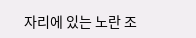자리에 있는 노란 조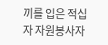끼를 입은 적십자 자원봉사자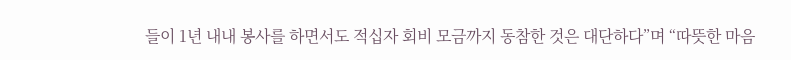들이 1년 내내 봉사를 하면서도 적십자 회비 모금까지 동참한 것은 대단하다”며 “따뜻한 마음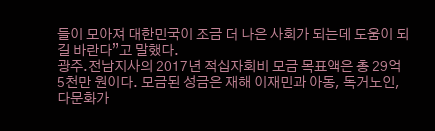들이 모아져 대한민국이 조금 더 나은 사회가 되는데 도움이 되길 바란다”고 말했다.
광주․전남지사의 2017년 적십자회비 모금 목표액은 총 29억 5천만 원이다. 모금된 성금은 재해 이재민과 아동, 독거노인, 다문화가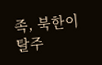족, 북한이탈주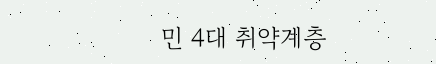민 4대 취약계층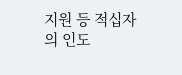지원 등 적십자의 인도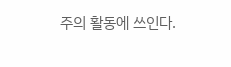주의 활동에 쓰인다.